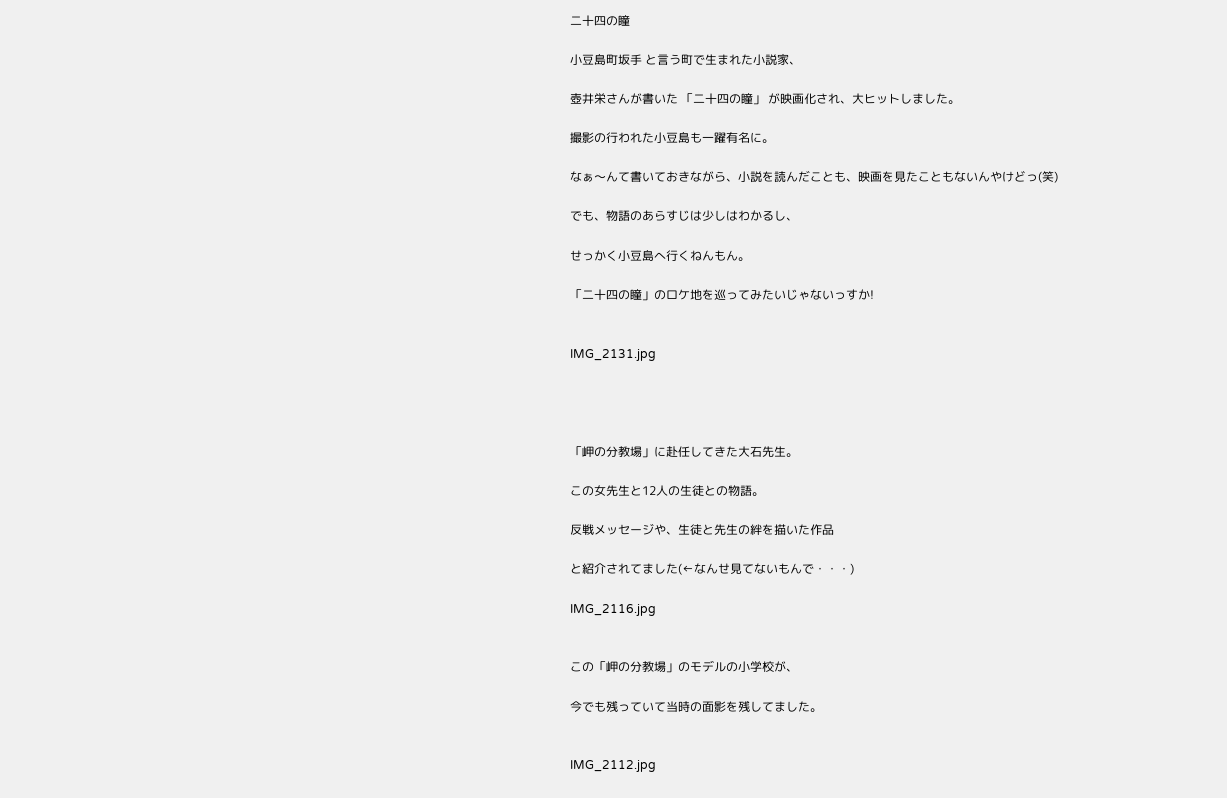二十四の瞳

小豆島町坂手 と言う町で生まれた小説家、

壺井栄さんが書いた 「二十四の瞳」 が映画化され、大ヒットしました。

撮影の行われた小豆島も一躍有名に。

なぁ〜んて書いておきながら、小説を読んだことも、映画を見たこともないんやけどっ(笑)

でも、物語のあらすじは少しはわかるし、

せっかく小豆島へ行くねんもん。

「二十四の瞳」のロケ地を巡ってみたいじゃないっすか!


IMG_2131.jpg




「岬の分教場」に赴任してきた大石先生。

この女先生と12人の生徒との物語。

反戦メッセージや、生徒と先生の絆を描いた作品

と紹介されてました(←なんせ見てないもんで・・・)

IMG_2116.jpg


この「岬の分教場」のモデルの小学校が、

今でも残っていて当時の面影を残してました。


IMG_2112.jpg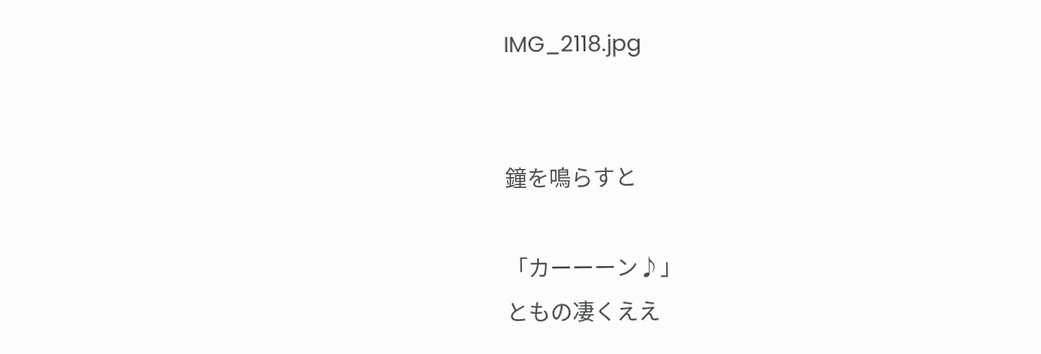IMG_2118.jpg


鐘を鳴らすと

「カーーーン♪」
ともの凄くええ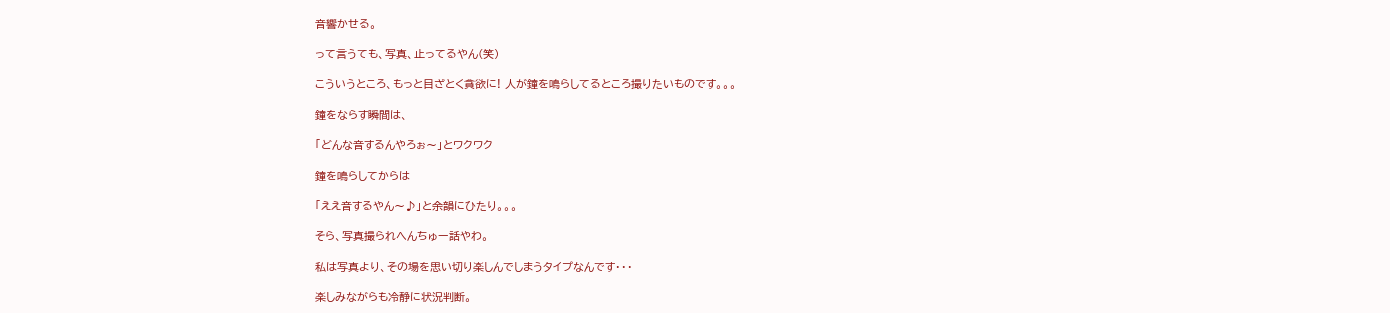音響かせる。

って言うても、写真、止ってるやん(笑)

こういうところ、もっと目ざとく貪欲に! 人が鐘を鳴らしてるところ撮りたいものです。。。

鐘をならす瞬間は、

「どんな音するんやろぉ〜」とワクワク

鐘を鳴らしてからは

「ええ音するやん〜♪」と余韻にひたり。。。

そら、写真撮られへんちゅー話やわ。

私は写真より、その場を思い切り楽しんでしまうタイプなんです・・・

楽しみながらも冷静に状況判断。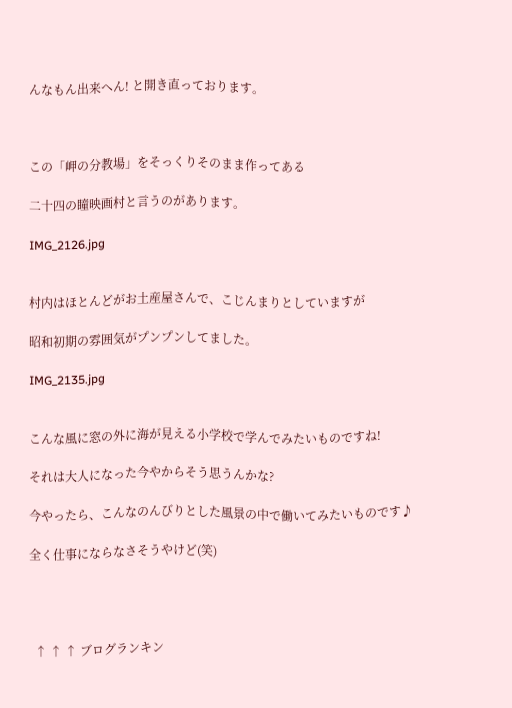んなもん出来へん! と開き直っております。



この「岬の分教場」をそっくりそのまま作ってある

二十四の瞳映画村と言うのがあります。

IMG_2126.jpg


村内はほとんどがお土産屋さんで、こじんまりとしていますが

昭和初期の雰囲気がプンプンしてました。

IMG_2135.jpg


こんな風に窓の外に海が見える小学校で学んでみたいものですね!

それは大人になった今やからそう思うんかな?

今やったら、こんなのんびりとした風景の中で働いてみたいものです♪

全く仕事にならなさそうやけど(笑)




  ↑ ↑ ↑ ブログランキン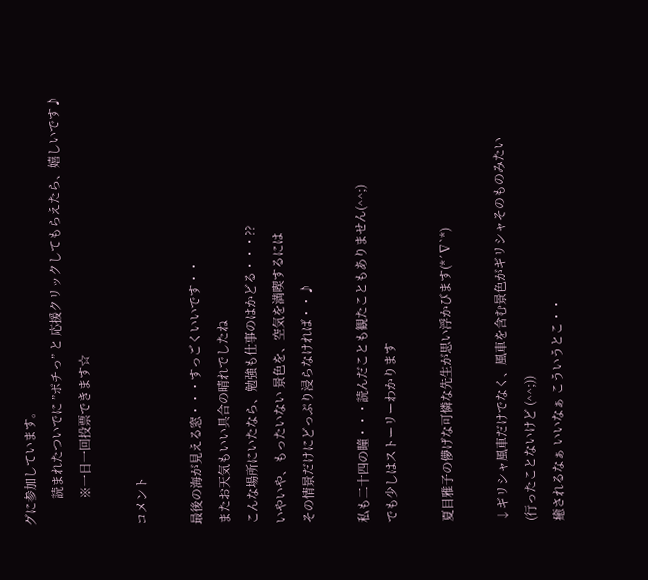グに参加しています。
         読まれたついでに ”ポチっ” と 応援クリックしてもらえたら、嬉しいです♪
         ※一日一回投票できます☆

コメント

最後の海が見える窓・・・すっごくいいです・・
またお天気もいい具合の晴れでしたね
こんな場所にいたなら、勉強も仕事のはかどる・・・??
いやいや、もったいない 景色を、空気を満喫するには
その情景だけにどっぷり浸らなければ・・♪

私も二十四の瞳・・・読んだことも観たこともありません(^^;)
でも少しはストーリーわかります

夏目雅子の儚げな可憐な先生が思い浮かびます(*´∇`*)

↓ギリシャ風車だけでなく、風車を含む景色がギリシャそのものみたい
(行ったことないけど (^^;))
癒されるなぁ いいなぁ こういうとこ・・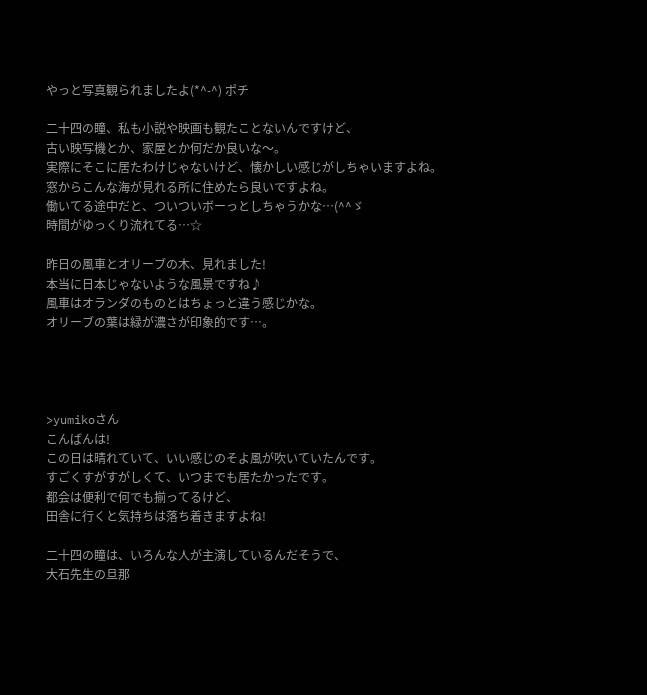やっと写真観られましたよ(*^-^) ポチ

二十四の瞳、私も小説や映画も観たことないんですけど、
古い映写機とか、家屋とか何だか良いな〜。
実際にそこに居たわけじゃないけど、懐かしい感じがしちゃいますよね。
窓からこんな海が見れる所に住めたら良いですよね。
働いてる途中だと、ついついボーっとしちゃうかな…(^^ゞ
時間がゆっくり流れてる…☆

昨日の風車とオリーブの木、見れました!
本当に日本じゃないような風景ですね♪
風車はオランダのものとはちょっと違う感じかな。
オリーブの葉は緑が濃さが印象的です…。




>yumikoさん
こんばんは!
この日は晴れていて、いい感じのそよ風が吹いていたんです。
すごくすがすがしくて、いつまでも居たかったです。
都会は便利で何でも揃ってるけど、
田舎に行くと気持ちは落ち着きますよね!

二十四の瞳は、いろんな人が主演しているんだそうで、
大石先生の旦那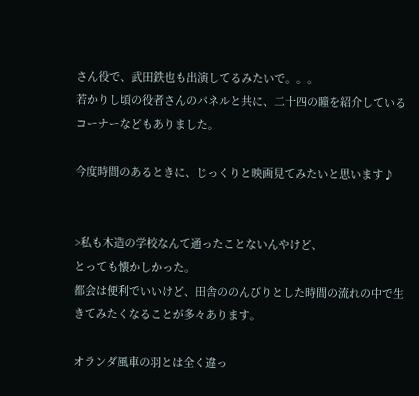さん役で、武田鉄也も出演してるみたいで。。。
若かりし頃の役者さんのパネルと共に、二十四の瞳を紹介しているコーナーなどもありました。

今度時間のあるときに、じっくりと映画見てみたいと思います♪


>私も木造の学校なんて通ったことないんやけど、
とっても懐かしかった。
都会は便利でいいけど、田舎ののんびりとした時間の流れの中で生きてみたくなることが多々あります。

オランダ風車の羽とは全く違っ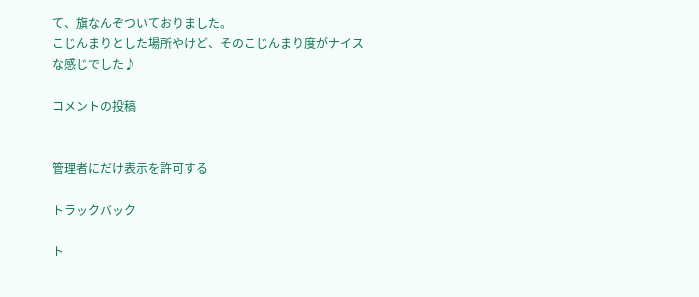て、旗なんぞついておりました。
こじんまりとした場所やけど、そのこじんまり度がナイスな感じでした♪

コメントの投稿


管理者にだけ表示を許可する

トラックバック

ト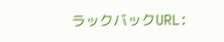ラックバックURL: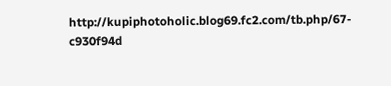http://kupiphotoholic.blog69.fc2.com/tb.php/67-c930f94d